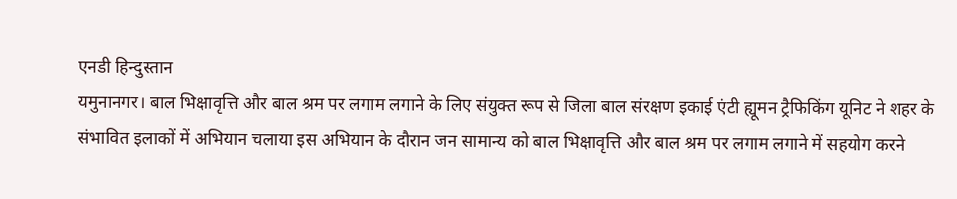एनडी हिन्दुस्तान
यमुनानगर। बाल भिक्षावृत्ति और बाल श्रम पर लगाम लगाने के लिए संयुक्त रूप से जिला बाल संरक्षण इकाई एंटी ह्यूमन ट्रैफिकिंग यूनिट ने शहर के संभावित इलाकों में अभियान चलाया इस अभियान के दौरान जन सामान्य को बाल भिक्षावृत्ति और बाल श्रम पर लगाम लगाने में सहयोग करने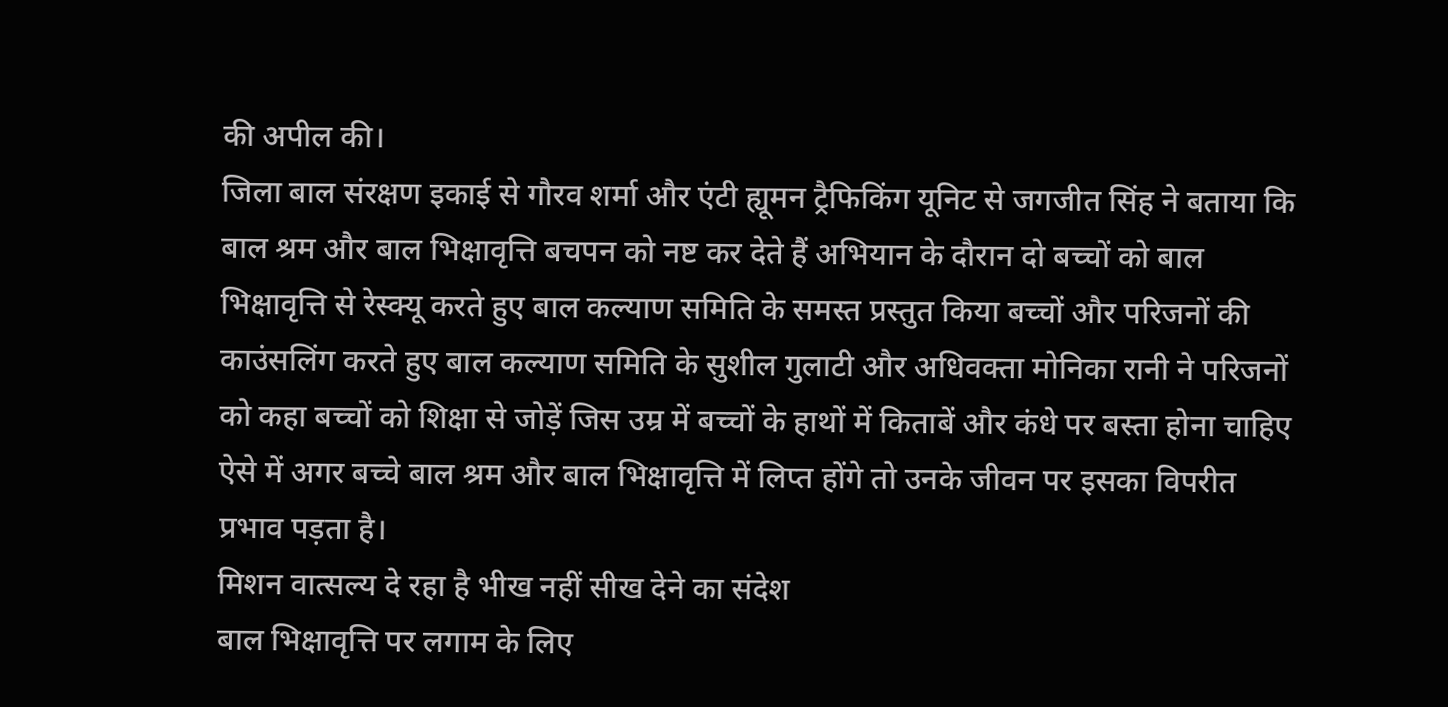की अपील की।
जिला बाल संरक्षण इकाई से गौरव शर्मा और एंटी ह्यूमन ट्रैफिकिंग यूनिट से जगजीत सिंह ने बताया कि बाल श्रम और बाल भिक्षावृत्ति बचपन को नष्ट कर देते हैं अभियान के दौरान दो बच्चों को बाल भिक्षावृत्ति से रेस्क्यू करते हुए बाल कल्याण समिति के समस्त प्रस्तुत किया बच्चों और परिजनों की काउंसलिंग करते हुए बाल कल्याण समिति के सुशील गुलाटी और अधिवक्ता मोनिका रानी ने परिजनों को कहा बच्चों को शिक्षा से जोड़ें जिस उम्र में बच्चों के हाथों में किताबें और कंधे पर बस्ता होना चाहिए ऐसे में अगर बच्चे बाल श्रम और बाल भिक्षावृत्ति में लिप्त होंगे तो उनके जीवन पर इसका विपरीत प्रभाव पड़ता है।
मिशन वात्सल्य दे रहा है भीख नहीं सीख देने का संदेश
बाल भिक्षावृत्ति पर लगाम के लिए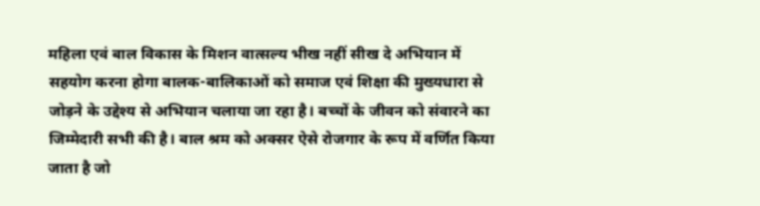महिला एवं बाल विकास के मिशन वात्सल्य भीख नहीं सीख दे अभियान में सहयोग करना होगा बालक-बालिकाओं को समाज एवं शिक्षा की मुख्यधारा से जोड़ने के उद्देश्य से अभियान चलाया जा रहा है। बच्चों के जीवन को संवारने का जिम्मेदारी सभी की है। बाल श्रम को अक्सर ऐसे रोजगार के रूप में वर्णित किया जाता है जो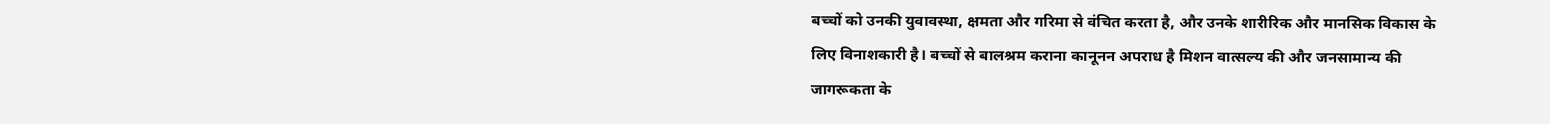बच्चों को उनकी युवावस्था, क्षमता और गरिमा से वंचित करता है, और उनके शारीरिक और मानसिक विकास के लिए विनाशकारी है। बच्चों से बालश्रम कराना कानूनन अपराध है मिशन वात्सल्य की और जनसामान्य की जागरूकता के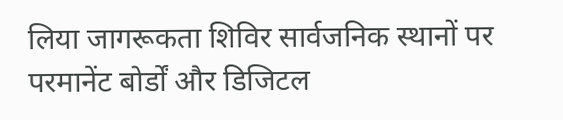लिया जागरूकता शिविर सार्वजनिक स्थानों पर परमानेंट बोर्डों और डिजिटल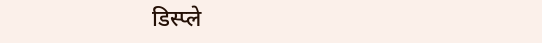डिस्प्ले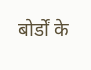बोर्डों के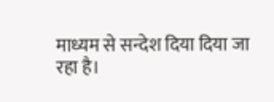माध्यम से सन्देश दिया दिया जा रहा है।